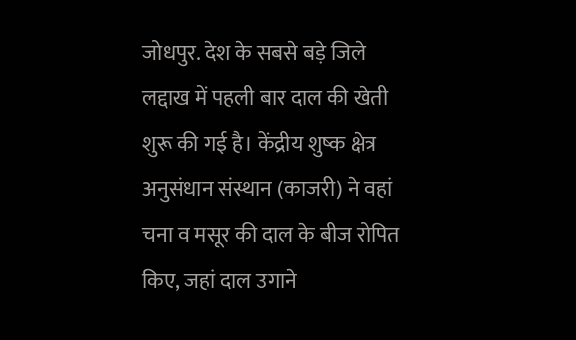जोधपुर. देश के सबसे बड़े जिले लद्दाख में पहली बार दाल की खेती शुरू की गई है। केंद्रीय शुष्क क्षेत्र अनुसंधान संस्थान (काजरी) ने वहां चना व मसूर की दाल के बीज रोपित किए, जहां दाल उगाने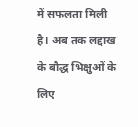में सफलता मिली है। अब तक लद्दाख के बौद्ध भिक्षुओं के लिए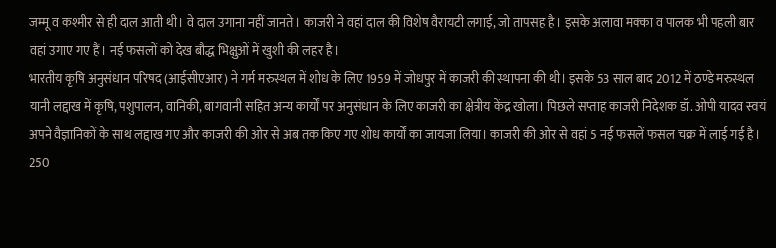जम्मू व कश्मीर से ही दाल आती थी। वे दाल उगाना नहीं जानते। काजरी ने वहां दाल की विशेष वैरायटी लगाई, जो तापसह है। इसके अलावा मक्का व पालक भी पहली बार वहां उगाए गए हैं। नई फसलों को देख बौद्ध भिक्षुओं में खुशी की लहर है।
भारतीय कृषि अनुसंधान परिषद (आईसीएआर) ने गर्म मरुस्थल में शोध के लिए 1959 में जोधपुर में काजरी की स्थापना की थी। इसके 53 साल बाद 2012 में ठण्डे मरुस्थल यानी लद्दाख में कृषि, पशुपालन, वानिकी, बागवानी सहित अन्य कार्यों पर अनुसंधान के लिए काजरी का क्षेत्रीय केंद्र खोला। पिछले सप्ताह काजरी निदेशक डॉ. ओपी यादव स्वयं अपने वैज्ञानिकों के साथ लद्दाख गए और काजरी की ओर से अब तक किए गए शोध कार्यों का जायजा लिया। काजरी की ओर से वहां 5 नई फसलें फसल चक्र में लाई गई है।
250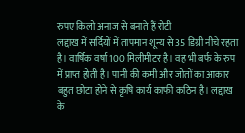रुपए किलो अनाज से बनाते हैं रोटी
लद्दाख में सर्दियों में तापमान शून्य से 35 डिग्री नीचे रहता है। वार्षिक वर्षा 100 मिलीमीटर है। वह भी बर्फ के रुप में प्राप्त होती है। पानी की कमी और जोतों का आकार बहुत छोटा होने से कृषि कार्य काफी कठिन है। लद्दाख के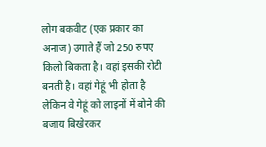लोग बकवीट (एक प्रकार का अनाज) उगाते हैं जो 250 रुपए किलो बिकता है। वहां इसकी रोटी बनती है। वहां गेहूं भी होता है लेकिन वे गेहूं को लाइनों में बोने की बजाय बिखेरकर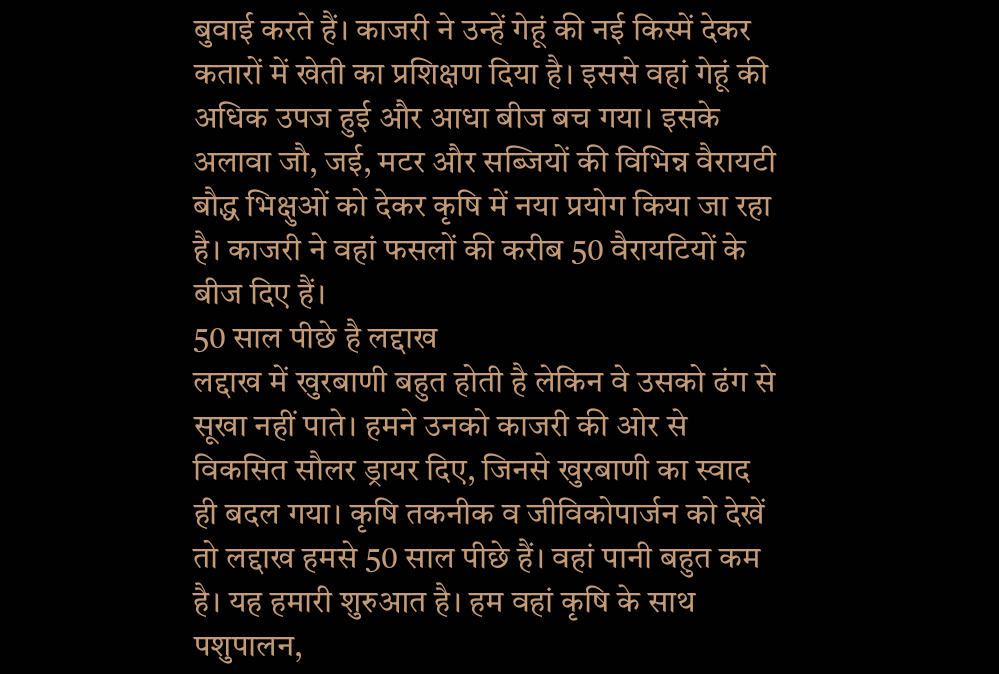बुवाई करते हैं। काजरी ने उन्हें गेहूं की नई किस्में देकर कतारों में खेती का प्रशिक्षण दिया है। इससे वहां गेहूं की अधिक उपज हुई और आधा बीज बच गया। इसके अलावा जौ, जई, मटर और सब्जियों की विभिन्न वैरायटी बौद्ध भिक्षुओं को देकर कृषि में नया प्रयोग किया जा रहा है। काजरी ने वहां फसलों की करीब 50 वैरायटियों के बीज दिए हैं।
50 साल पीछे है लद्दाख
लद्दाख में खुरबाणी बहुत होती है लेकिन वे उसको ढंग से सूखा नहीं पाते। हमने उनको काजरी की ओर से विकसित सौलर ड्रायर दिए, जिनसे खुरबाणी का स्वाद ही बदल गया। कृषि तकनीक व जीविकोपार्जन को देखें तो लद्दाख हमसे 50 साल पीछे हैं। वहां पानी बहुत कम है। यह हमारी शुरुआत है। हम वहां कृषि के साथ पशुपालन,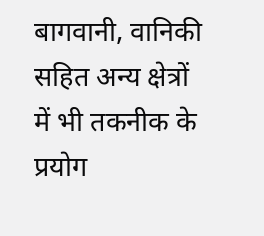बागवानी, वानिकी सहित अन्य क्षेत्रों में भी तकनीक के प्रयोग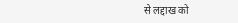से लद्दाख को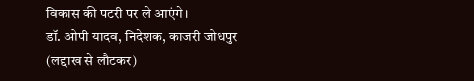विकास की पटरी पर ले आएंगे।
डॉ. ओपी यादव, निदेशक, काजरी जोधपुर (लद्दाख से लौटकर)